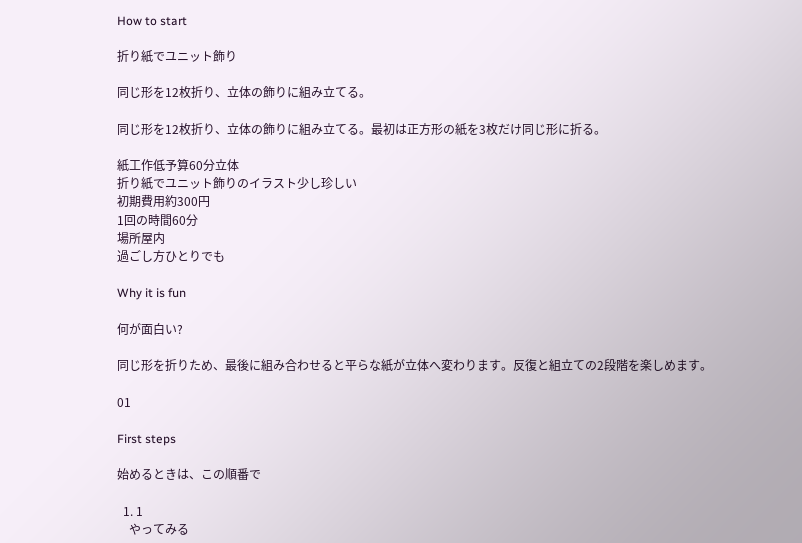How to start

折り紙でユニット飾り

同じ形を12枚折り、立体の飾りに組み立てる。

同じ形を12枚折り、立体の飾りに組み立てる。最初は正方形の紙を3枚だけ同じ形に折る。

紙工作低予算60分立体
折り紙でユニット飾りのイラスト少し珍しい
初期費用約300円
1回の時間60分
場所屋内
過ごし方ひとりでも

Why it is fun

何が面白い?

同じ形を折りため、最後に組み合わせると平らな紙が立体へ変わります。反復と組立ての2段階を楽しめます。

01

First steps

始めるときは、この順番で

  1. 1
    やってみる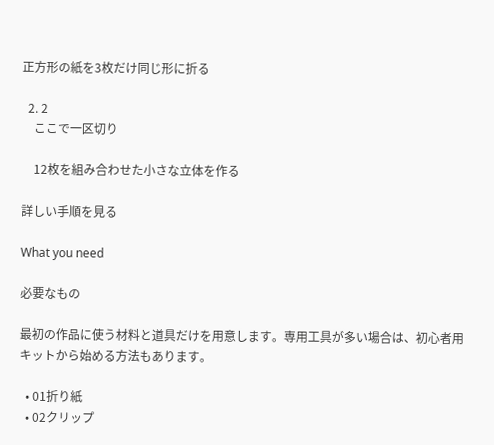正方形の紙を3枚だけ同じ形に折る

  2. 2
    ここで一区切り

    12枚を組み合わせた小さな立体を作る

詳しい手順を見る

What you need

必要なもの

最初の作品に使う材料と道具だけを用意します。専用工具が多い場合は、初心者用キットから始める方法もあります。

  • 01折り紙
  • 02クリップ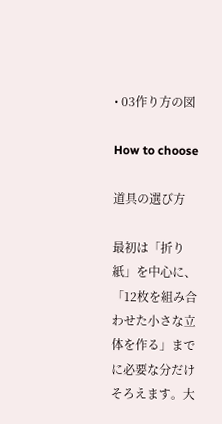• 03作り方の図

How to choose

道具の選び方

最初は「折り紙」を中心に、「12枚を組み合わせた小さな立体を作る」までに必要な分だけそろえます。大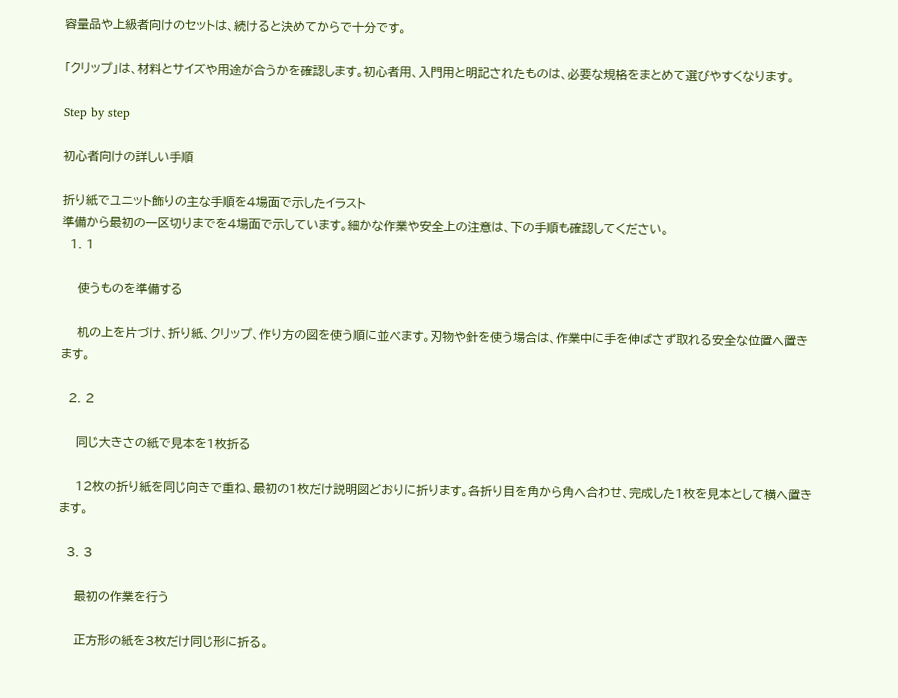容量品や上級者向けのセットは、続けると決めてからで十分です。

「クリップ」は、材料とサイズや用途が合うかを確認します。初心者用、入門用と明記されたものは、必要な規格をまとめて選びやすくなります。

Step by step

初心者向けの詳しい手順

折り紙でユニット飾りの主な手順を4場面で示したイラスト
準備から最初の一区切りまでを4場面で示しています。細かな作業や安全上の注意は、下の手順も確認してください。
  1. 1

    使うものを準備する

    机の上を片づけ、折り紙、クリップ、作り方の図を使う順に並べます。刃物や針を使う場合は、作業中に手を伸ばさず取れる安全な位置へ置きます。

  2. 2

    同じ大きさの紙で見本を1枚折る

    12枚の折り紙を同じ向きで重ね、最初の1枚だけ説明図どおりに折ります。各折り目を角から角へ合わせ、完成した1枚を見本として横へ置きます。

  3. 3

    最初の作業を行う

    正方形の紙を3枚だけ同じ形に折る。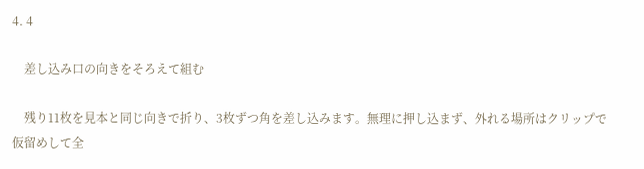4. 4

    差し込み口の向きをそろえて組む

    残り11枚を見本と同じ向きで折り、3枚ずつ角を差し込みます。無理に押し込まず、外れる場所はクリップで仮留めして全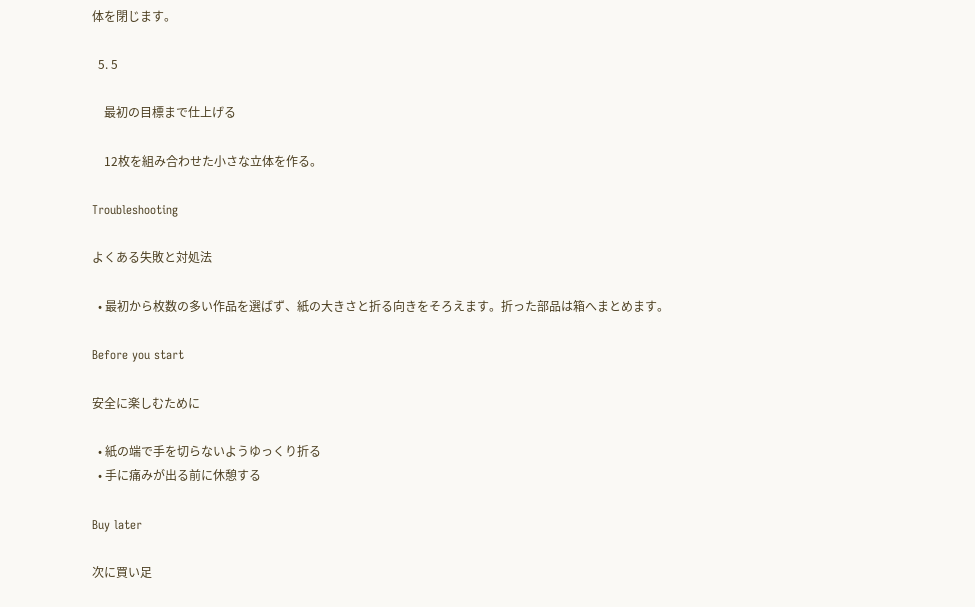体を閉じます。

  5. 5

    最初の目標まで仕上げる

    12枚を組み合わせた小さな立体を作る。

Troubleshooting

よくある失敗と対処法

  • 最初から枚数の多い作品を選ばず、紙の大きさと折る向きをそろえます。折った部品は箱へまとめます。

Before you start

安全に楽しむために

  • 紙の端で手を切らないようゆっくり折る
  • 手に痛みが出る前に休憩する

Buy later

次に買い足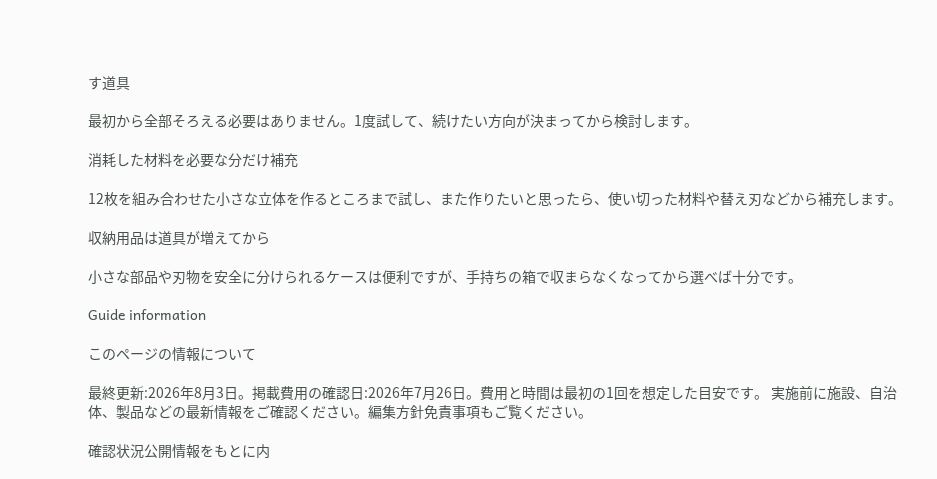す道具

最初から全部そろえる必要はありません。1度試して、続けたい方向が決まってから検討します。

消耗した材料を必要な分だけ補充

12枚を組み合わせた小さな立体を作るところまで試し、また作りたいと思ったら、使い切った材料や替え刃などから補充します。

収納用品は道具が増えてから

小さな部品や刃物を安全に分けられるケースは便利ですが、手持ちの箱で収まらなくなってから選べば十分です。

Guide information

このページの情報について

最終更新:2026年8月3日。掲載費用の確認日:2026年7月26日。費用と時間は最初の1回を想定した目安です。 実施前に施設、自治体、製品などの最新情報をご確認ください。編集方針免責事項もご覧ください。

確認状況公開情報をもとに内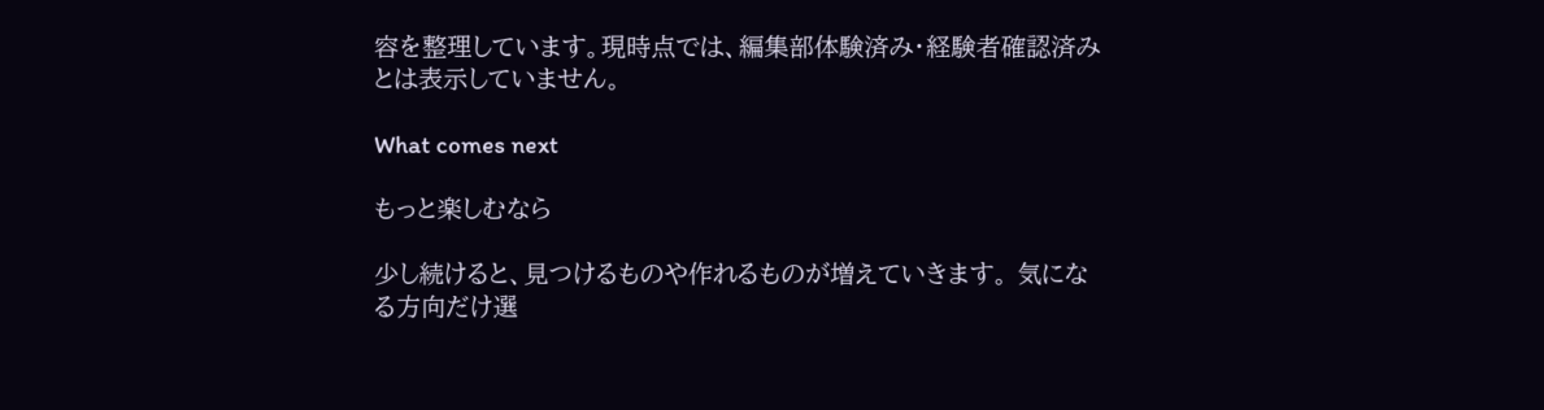容を整理しています。現時点では、編集部体験済み・経験者確認済みとは表示していません。

What comes next

もっと楽しむなら

少し続けると、見つけるものや作れるものが増えていきます。 気になる方向だけ選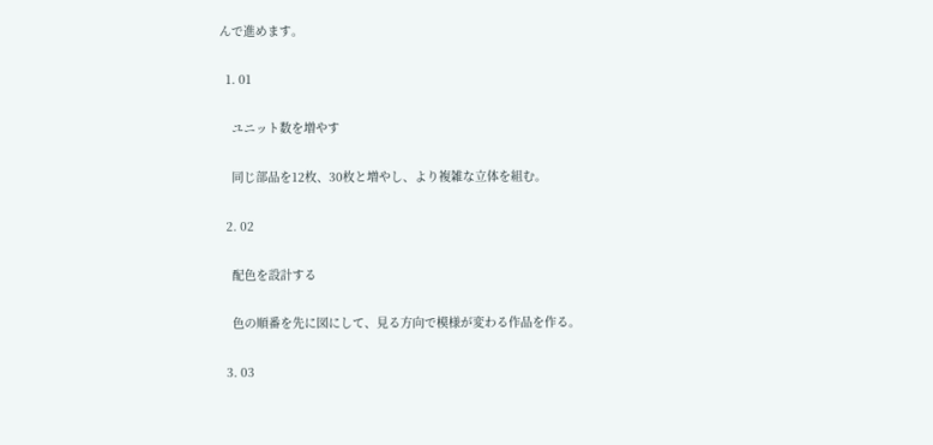んで進めます。

  1. 01

    ユニット数を増やす

    同じ部品を12枚、30枚と増やし、より複雑な立体を組む。

  2. 02

    配色を設計する

    色の順番を先に図にして、見る方向で模様が変わる作品を作る。

  3. 03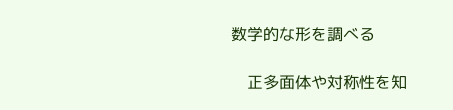数学的な形を調べる

    正多面体や対称性を知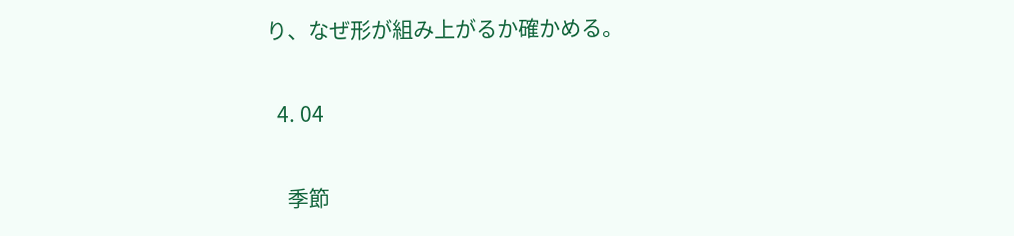り、なぜ形が組み上がるか確かめる。

  4. 04

    季節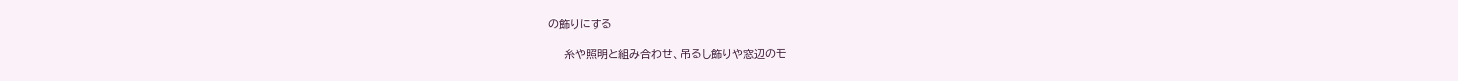の飾りにする

    糸や照明と組み合わせ、吊るし飾りや窓辺のモ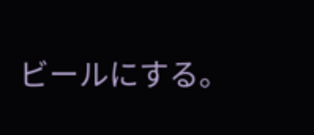ビールにする。